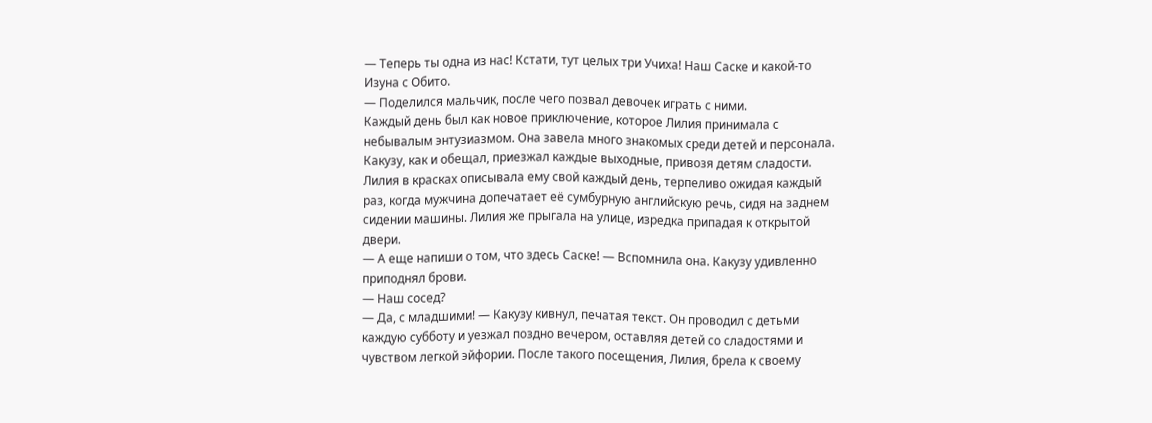— Теперь ты одна из нас! Кстати, тут целых три Учиха! Наш Саске и какой-то Изуна с Обито.
— Поделился мальчик, после чего позвал девочек играть с ними.
Каждый день был как новое приключение, которое Лилия принимала с небывалым энтузиазмом. Она завела много знакомых среди детей и персонала.
Какузу, как и обещал, приезжал каждые выходные, привозя детям сладости. Лилия в красках описывала ему свой каждый день, терпеливо ожидая каждый раз, когда мужчина допечатает её сумбурную английскую речь, сидя на заднем сидении машины. Лилия же прыгала на улице, изредка припадая к открытой двери.
— А еще напиши о том, что здесь Саске! — Вспомнила она. Какузу удивленно приподнял брови.
— Наш сосед?
— Да, с младшими! — Какузу кивнул, печатая текст. Он проводил с детьми каждую субботу и уезжал поздно вечером, оставляя детей со сладостями и чувством легкой эйфории. После такого посещения, Лилия, брела к своему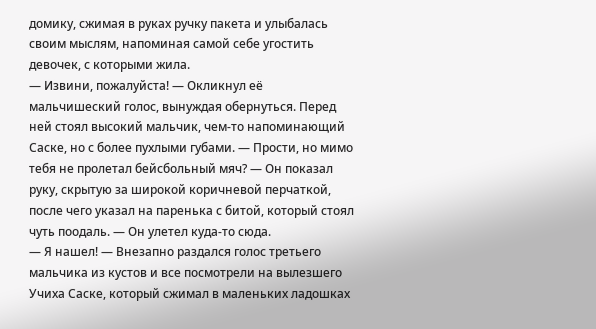домику, сжимая в руках ручку пакета и улыбалась своим мыслям, напоминая самой себе угостить девочек, с которыми жила.
— Извини, пожалуйста! — Окликнул её мальчишеский голос, вынуждая обернуться. Перед ней стоял высокий мальчик, чем-то напоминающий Саске, но с более пухлыми губами. — Прости, но мимо тебя не пролетал бейсбольный мяч? — Он показал руку, скрытую за широкой коричневой перчаткой, после чего указал на паренька с битой, который стоял чуть поодаль. — Он улетел куда-то сюда.
— Я нашел! — Внезапно раздался голос третьего мальчика из кустов и все посмотрели на вылезшего Учиха Саске, который сжимал в маленьких ладошках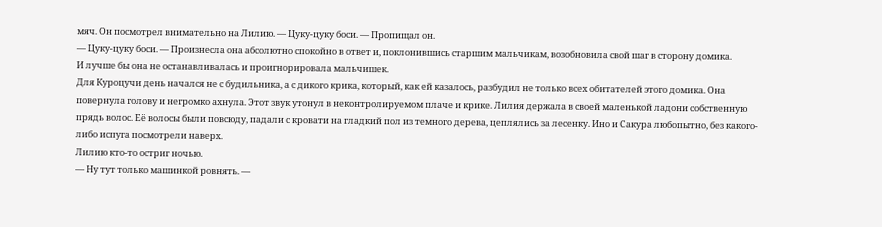мяч. Он посмотрел внимательно на Лилию. — Цуку-цуку боси. — Пропищал он.
— Цуку-цуку боси. — Произнесла она абсолютно спокойно в ответ и, поклонившись старшим мальчикам, возобновила свой шаг в сторону домика.
И лучше бы она не останавливалась и проигнорировала мальчишек.
Для Куроцучи день начался не с будильника, а с дикого крика, который, как ей казалось, разбудил не только всех обитателей этого домика. Она повернула голову и негромко ахнула. Этот звук утонул в неконтролируемом плаче и крике. Лилия держала в своей маленькой ладони собственную прядь волос. Её волосы были повсюду, падали с кровати на гладкий пол из темного дерева, цеплялись за лесенку. Ино и Сакура любопытно, без какого-либо испуга посмотрели наверх.
Лилию кто-то остриг ночью.
— Ну тут только машинкой ровнять. —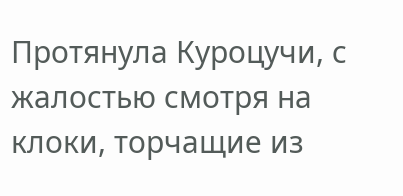Протянула Куроцучи, с жалостью смотря на клоки, торчащие из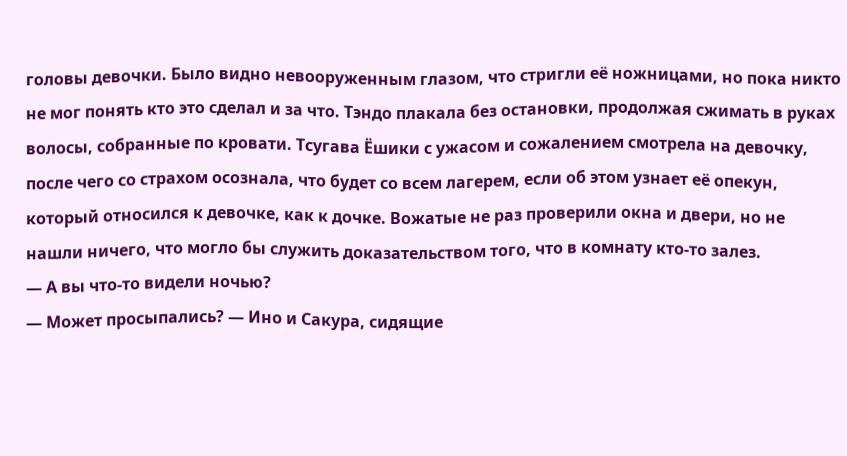головы девочки. Было видно невооруженным глазом, что стригли её ножницами, но пока никто не мог понять кто это сделал и за что. Тэндо плакала без остановки, продолжая сжимать в руках волосы, собранные по кровати. Тсугава Ёшики с ужасом и сожалением смотрела на девочку, после чего со страхом осознала, что будет со всем лагерем, если об этом узнает её опекун, который относился к девочке, как к дочке. Вожатые не раз проверили окна и двери, но не нашли ничего, что могло бы служить доказательством того, что в комнату кто-то залез.
— А вы что-то видели ночью?
— Может просыпались? — Ино и Сакура, сидящие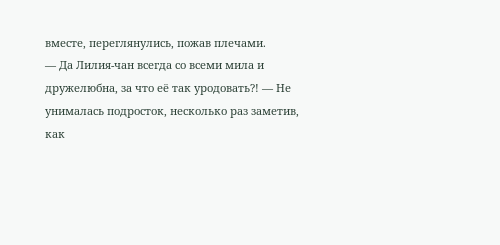вместе, переглянулись, пожав плечами.
— Да Лилия-чан всегда со всеми мила и дружелюбна, за что её так уродовать?! — Не унималась подросток, несколько раз заметив, как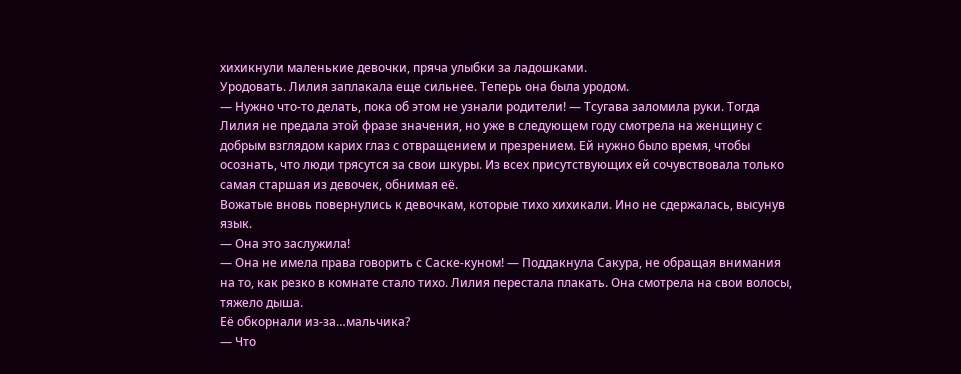хихикнули маленькие девочки, пряча улыбки за ладошками.
Уродовать. Лилия заплакала еще сильнее. Теперь она была уродом.
— Нужно что-то делать, пока об этом не узнали родители! — Тсугава заломила руки. Тогда Лилия не предала этой фразе значения, но уже в следующем году смотрела на женщину с добрым взглядом карих глаз с отвращением и презрением. Ей нужно было время, чтобы осознать, что люди трясутся за свои шкуры. Из всех присутствующих ей сочувствовала только самая старшая из девочек, обнимая её.
Вожатые вновь повернулись к девочкам, которые тихо хихикали. Ино не сдержалась, высунув язык.
— Она это заслужила!
— Она не имела права говорить с Саске-куном! — Поддакнула Сакура, не обращая внимания на то, как резко в комнате стало тихо. Лилия перестала плакать. Она смотрела на свои волосы, тяжело дыша.
Её обкорнали из-за…мальчика?
— Что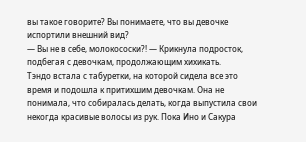вы такое говорите? Вы понимаете, что вы девочке испортили внешний вид?
— Вы не в себе, молокососки?! — Крикнула подросток, подбегая с девочкам, продолжающим хихикать.
Тэндо встала с табуретки, на которой сидела все это время и подошла к притихшим девочкам. Она не понимала, что собиралась делать, когда выпустила свои некогда красивые волосы из рук. Пока Ино и Сакура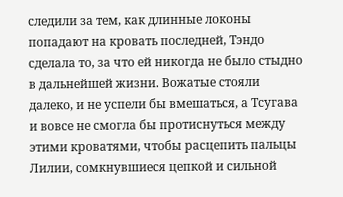следили за тем, как длинные локоны попадают на кровать последней, Тэндо сделала то, за что ей никогда не было стыдно в дальнейшей жизни. Вожатые стояли далеко, и не успели бы вмешаться, а Тсугава и вовсе не смогла бы протиснуться между этими кроватями, чтобы расцепить пальцы Лилии, сомкнувшиеся цепкой и сильной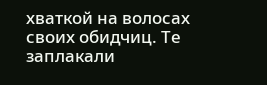хваткой на волосах своих обидчиц. Те заплакали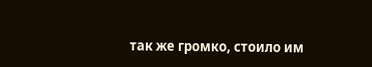так же громко, стоило им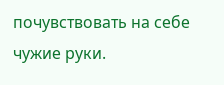почувствовать на себе чужие руки.